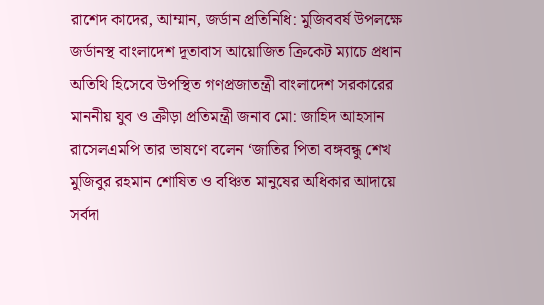রাশেদ কাদের, আম্মান, জর্ডান প্রতিনিধি: মুজিববর্ষ উপলক্ষে জর্ডানস্থ বাংলাদেশ দূতাবাস আয়োজিত ক্রিকেট ম্যাচে প্রধান অতিথি হিসেবে উপস্থিত গণপ্রজাতন্ত্রী বাংলাদেশ সরকারের মাননীয় যুব ও ক্রীড়া প্রতিমন্ত্রী জনাব মো: জাহিদ আহসান রাসেলএমপি তার ভাষণে বলেন ‘জাতির পিতা বঙ্গবন্ধু শেখ মুজিবুর রহমান শোষিত ও বঞ্চিত মানুষের অধিকার আদায়ে সর্বদা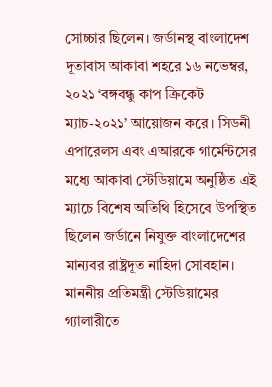সোচ্চার ছিলেন। জর্ডানস্থ বাংলাদেশ দূতাবাস আকাবা শহরে ১৬ নভেম্বর, ২০২১ ‘বঙ্গবন্ধু কাপ ক্রিকেট ম্যাচ-২০২১’ আয়োজন করে। সিডনী এপারেলস এবং এআরকে গার্মেন্টসের মধ্যে আকাবা স্টেডিয়ামে অনুষ্ঠিত এই ম্যাচে বিশেষ অতিথি হিসেবে উপস্থিত ছিলেন জর্ডানে নিযুক্ত বাংলাদেশের মান্যবর রাষ্ট্রদূত নাহিদা সোবহান। মাননীয় প্রতিমন্ত্রী স্টেডিয়ামের গ্যালারীতে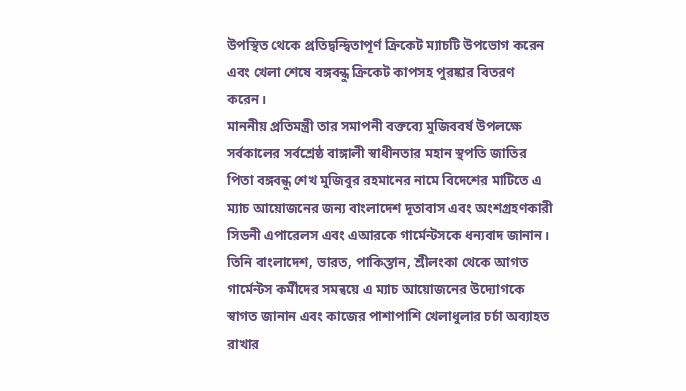উপস্থিত থেকে প্রতিদ্বন্দ্বিতাপূর্ণ ক্রিকেট ম্যাচটি উপভোগ করেন এবং খেলা শেষে বঙ্গবন্ধু ক্রিকেট কাপসহ পুরষ্কার বিতরণ করেন।
মাননীয় প্রতিমন্ত্রী তার সমাপনী বক্তব্যে মুজিববর্ষ উপলক্ষে সর্বকালের সর্বশ্রেষ্ঠ বাঙ্গালী স্বাধীনতার মহান স্থপতি জাতির পিতা বঙ্গবন্ধু শেখ মুজিবুর রহমানের নামে বিদেশের মাটিতে এ ম্যাচ আয়োজনের জন্য বাংলাদেশ দূতাবাস এবং অংশগ্রহণকারী সিডনী এপারেলস এবং এআরকে গার্মেন্টসকে ধন্যবাদ জানান। তিনি বাংলাদেশ, ভারত, পাকিস্তান, শ্রীলংকা থেকে আগত গার্মেন্টস কর্মীদের সমন্বয়ে এ ম্যাচ আয়োজনের উদ্যোগকে স্বাগত জানান এবং কাজের পাশাপাশি খেলাধুলার চর্চা অব্যাহত রাখার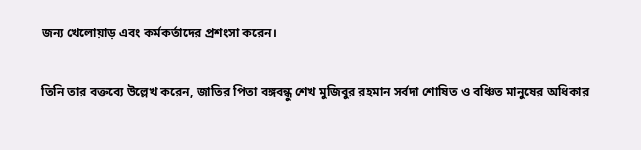জন্য খেলোয়াড় এবং কর্মকর্তাদের প্রশংসা করেন।

তিনি তার বক্তব্যে উল্লেখ করেন, জাতির পিতা বঙ্গবন্ধু শেখ মুজিবুর রহমান সর্বদা শোষিত ও বঞ্চিত মানুষের অধিকার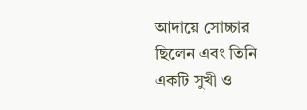আদায়ে সোচ্চার ছিলেন এবং তিনি একটি সুখী ও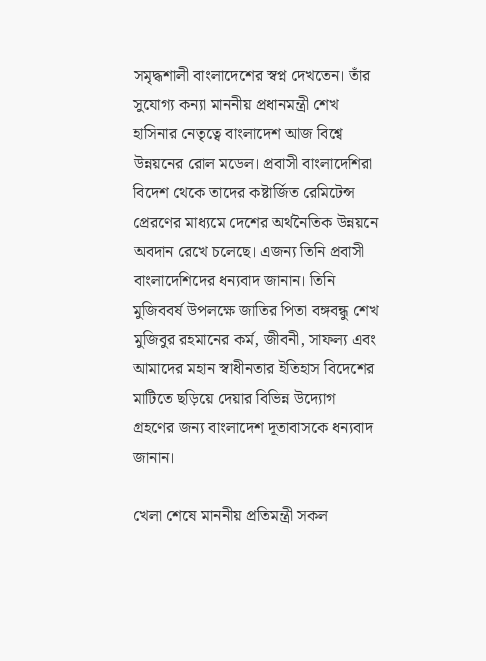সমৃদ্ধশালী বাংলাদেশের স্বপ্ন দেখতেন। তাঁর সুযোগ্য কন্যা মাননীয় প্রধানমন্ত্রী শেখ হাসিনার নেতৃত্বে বাংলাদেশ আজ বিশ্বে উন্নয়নের রোল মডেল। প্রবাসী বাংলাদেশিরা বিদেশ থেকে তাদের কষ্টার্জিত রেমিটেন্স প্রেরণের মাধ্যমে দেশের অর্থনৈতিক উন্নয়নে অবদান রেখে চলেছে। এজন্য তিনি প্রবাসী বাংলাদেশিদের ধন্যবাদ জানান। তিনি মুজিববর্ষ উপলক্ষে জাতির পিতা বঙ্গবন্ধু শেখ মুজিবুর রহমানের কর্ম, জীবনী, সাফল্য এবং আমাদের মহান স্বাধীনতার ইতিহাস বিদেশের মাটিতে ছড়িয়ে দেয়ার বিভিন্ন উদ্যোগ গ্রহণের জন্য বাংলাদেশ দূতাবাসকে ধন্যবাদ জানান।

খেলা শেষে মাননীয় প্রতিমন্ত্রী সকল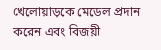খেলোয়াড়কে মেডেল প্রদান করেন এবং বিজয়ী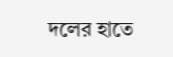দলের হাতে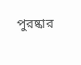পুরষ্কার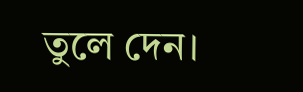তুলে দেন।